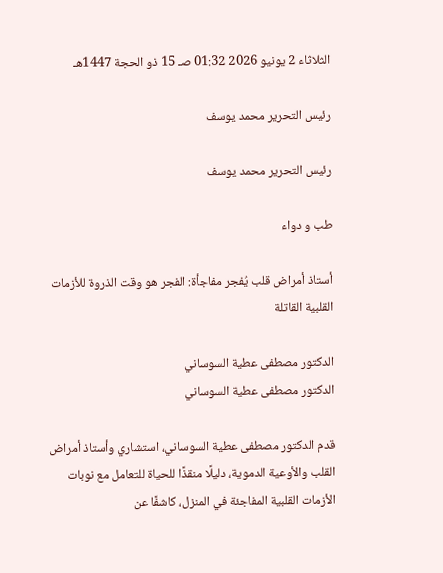الثلاثاء 2 يونيو 2026 01:32 صـ 15 ذو الحجة 1447هـ

رئيس التحرير محمد يوسف

رئيس التحرير محمد يوسف

طب و دواء

أستاذ أمراض قلب يُفجر مفاجأة: الفجر هو وقت الذروة للأزمات القلبية القاتلة

الدكتور مصطفى عطية السوساني
الدكتور مصطفى عطية السوساني

قدم الدكتور مصطفى عطية السوساني، استشاري وأستاذ أمراض القلب والأوعية الدموية، دليلًا منقذًا للحياة للتعامل مع نوبات الأزمات القلبية المفاجئة في المنزل، كاشفًا عن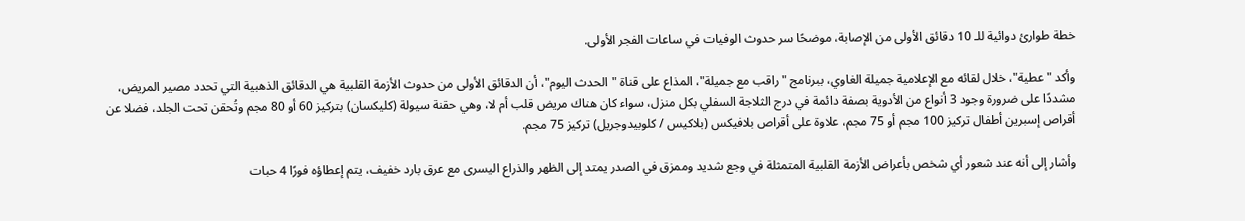خطة طوارئ دوائية للـ 10 دقائق الأولى من الإصابة، موضحًا سر حدوث الوفيات في ساعات الفجر الأولى.

وأكد "عطية"، خلال لقائه مع الإعلامية جميلة الغاوي، ببرنامج "راقب مع جميلة"، المذاع على قناة "الحدث اليوم"، أن الدقائق الأولى من حدوث الأزمة القلبية هي الدقائق الذهبية التي تحدد مصير المريض، مشددًا على ضرورة وجود 3 أنواع من الأدوية بصفة دائمة في درج الثلاجة السفلي بكل منزل، سواء كان هناك مريض قلب أم لا، وهي حقنة سيولة (كليكسان) بتركيز 60 أو 80 مجم وتُحقن تحت الجلد، فضلا عن أقراص إسبرين أطفال تركيز 100 مجم أو 75 مجم، علاوة على أقراص بلافيكس (بلاكيس / كلوبيدوجريل) تركيز 75 مجم.

وأشار إلى أنه عند شعور أي شخص بأعراض الأزمة القلبية المتمثلة في وجع شديد وممزق في الصدر يمتد إلى الظهر والذراع اليسرى مع عرق بارد خفيف، يتم إعطاؤه فورًا 4 حبات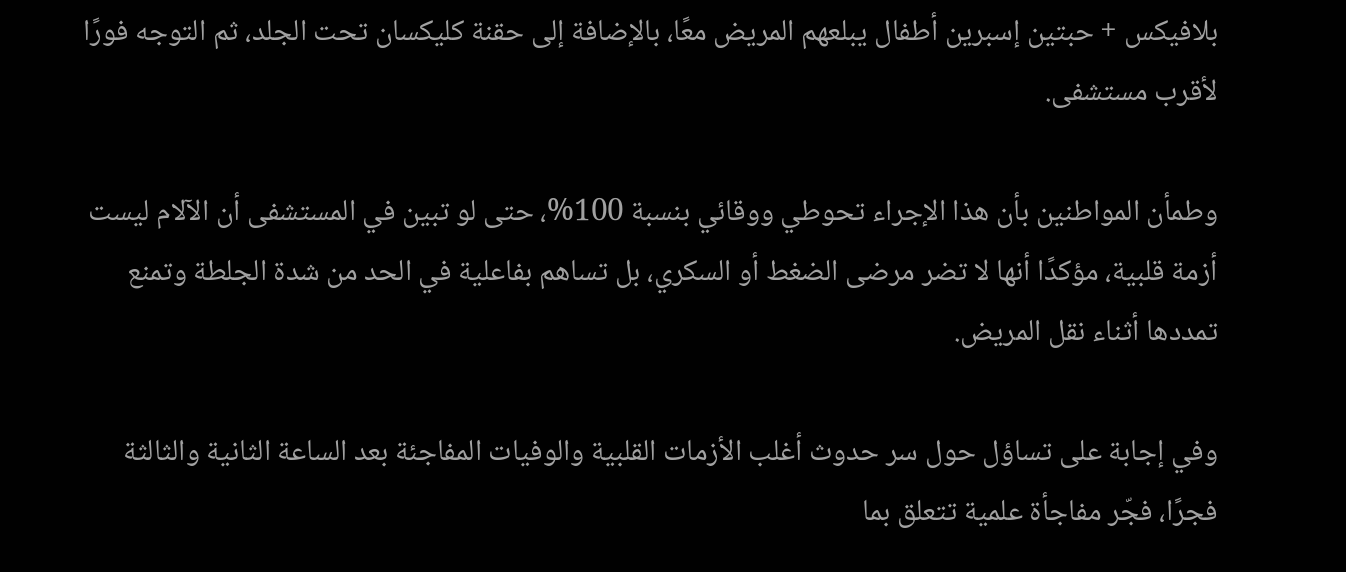بلافيكس + حبتين إسبرين أطفال يبلعهم المريض معًا، بالإضافة إلى حقنة كليكسان تحت الجلد، ثم التوجه فورًا لأقرب مستشفى.

وطمأن المواطنين بأن هذا الإجراء تحوطي ووقائي بنسبة 100%، حتى لو تبين في المستشفى أن الآلام ليست أزمة قلبية، مؤكدًا أنها لا تضر مرضى الضغط أو السكري، بل تساهم بفاعلية في الحد من شدة الجلطة وتمنع تمددها أثناء نقل المريض.

وفي إجابة على تساؤل حول سر حدوث أغلب الأزمات القلبية والوفيات المفاجئة بعد الساعة الثانية والثالثة فجرًا، فجّر مفاجأة علمية تتعلق بما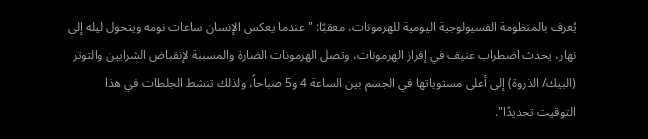يُعرف بالمنظومة الفسيولوجية اليومية للهرمونات، معقبًا: "عندما يعكس الإنسان ساعات نومه ويتحول ليله إلى نهار، يحدث اضطراب عنيف في إفراز الهرمونات، وتصل الهرمونات الضارة والمسببة لإنقباض الشرايين والتوتر (البيك/ الذروة) إلى أعلى مستوياتها في الجسم بين الساعة 4 و5 صباحاً، ولذلك تنشط الجلطات في هذا التوقيت تحديدًا".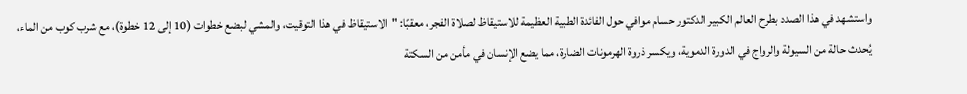واستشهد في هذا الصدد بطرح العالم الكبير الدكتور حسام موافي حول الفائدة الطبية العظيمة للاستيقاظ لصلاة الفجر، معقبًا: "الاستيقاظ في هذا التوقيت، والمشي لبضع خطوات (10 إلى 12 خطوة)، مع شرب كوب من الماء، يُحدث حالة من السيولة والرواج في الدورة الدموية، ويكسر ذروة الهرمونات الضارة، مما يضع الإنسان في مأمن من السكتة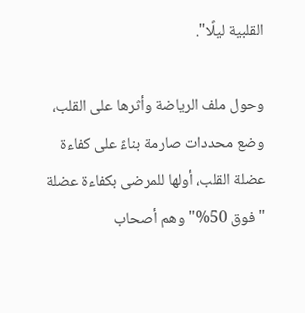القلبية ليلًا".

وحول ملف الرياضة وأثرها على القلب، وضع محددات صارمة بناءً على كفاءة عضلة القلب، أولها للمرضى بكفاءة عضلة "فوق 50%" وهم أصحاب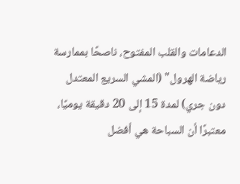الدعامات والقلب المفتوح، ناصحًا بممارسة رياضة الهرول" (المشي السريع المعتدل دون جري) لمدة 15 إلى 20 دقيقة يوميًا، معتبرًا أن السباحة هي أفضل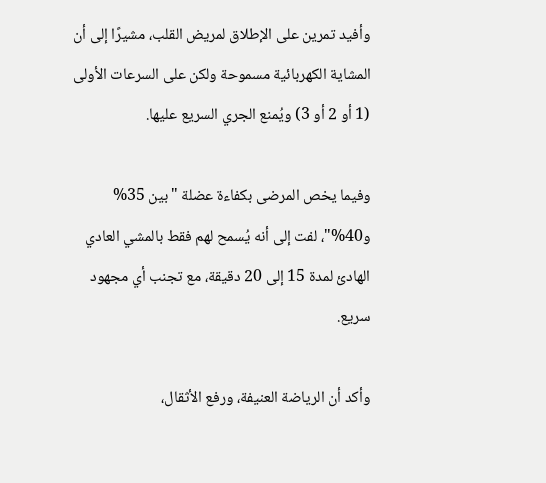وأفيد تمرين على الإطلاق لمريض القلب، مشيرًا إلى أن المشاية الكهربائية مسموحة ولكن على السرعات الأولى (1 أو 2 أو 3) ويُمنع الجري السريع عليها.

وفيما يخص المرضى بكفاءة عضلة "بين 35% و40%"، لفت إلى أنه يُسمح لهم فقط بالمشي العادي الهادئ لمدة 15 إلى 20 دقيقة، مع تجنب أي مجهود سريع.

وأكد أن الرياضة العنيفة، ورفع الأثقال،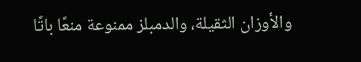والأوزان الثقيلة، والدمبلز ممنوعة منعًا باتًا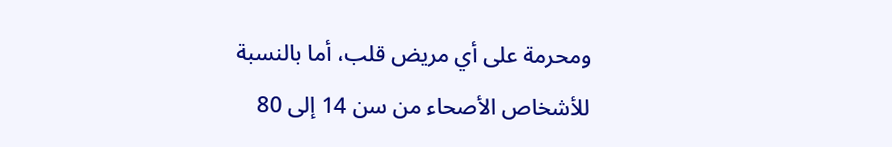ومحرمة على أي مريض قلب، أما بالنسبة للأشخاص الأصحاء من سن 14 إلى 80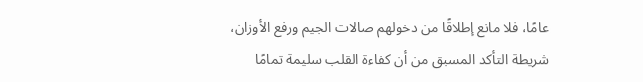عامًا، فلا مانع إطلاقًا من دخولهم صالات الجيم ورفع الأوزان، شريطة التأكد المسبق من أن كفاءة القلب سليمة تمامًا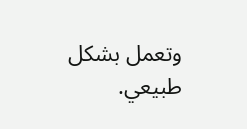وتعمل بشكل طبيعي.